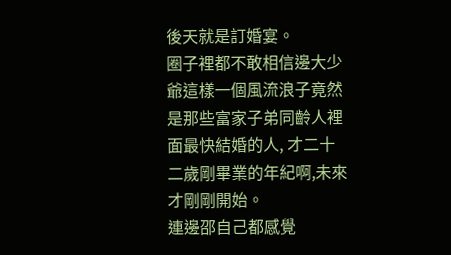後天就是訂婚宴。
圈子裡都不敢相信邊大少爺這樣一個風流浪子竟然是那些富家子弟同齡人裡面最快結婚的人, 才二十二歲剛畢業的年紀啊,未來才剛剛開始。
連邊邵自己都感覺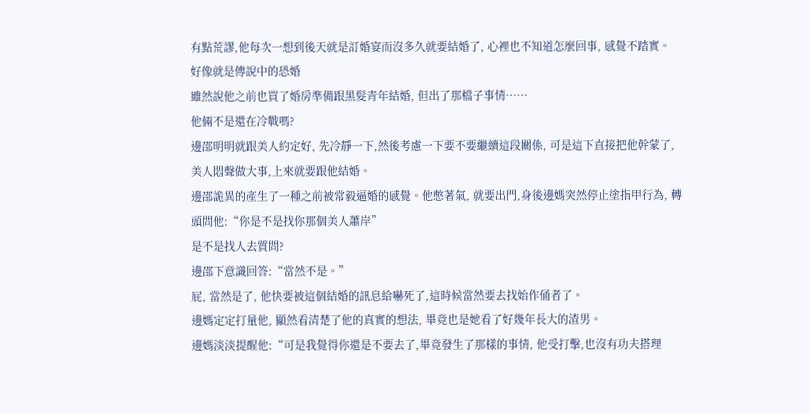有點荒謬,他每次一想到後天就是訂婚宴而沒多久就要結婚了, 心裡也不知道怎麼回事, 感覺不踏實。
好像就是傳說中的恐婚
雖然說他之前也買了婚房準備跟黑髮青年結婚, 但出了那檔子事情……
他倆不是還在冷戰嗎?
邊邵明明就跟美人約定好, 先冷靜一下,然後考慮一下要不要繼續這段關係, 可是這下直接把他幹蒙了,美人悶聲做大事,上來就要跟他結婚。
邊邵詭異的產生了一種之前被常毅逼婚的感覺。他憋著氣, 就要出門,身後邊媽突然停止塗指甲行為, 轉頭問他:“你是不是找你那個美人蕭岸”
是不是找人去質問?
邊邵下意識回答:“當然不是。”
屁, 當然是了, 他快要被這個結婚的訊息給嚇死了,這時候當然要去找始作俑者了。
邊媽定定打量他, 顯然看清楚了他的真實的想法, 畢竟也是她看了好幾年長大的渣男。
邊媽淡淡提醒他:“可是我覺得你還是不要去了,畢竟發生了那樣的事情, 他受打擊,也沒有功夫搭理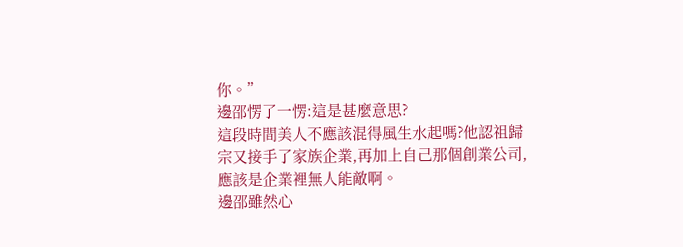你。”
邊邵愣了一愣:這是甚麼意思?
這段時間美人不應該混得風生水起嗎?他認祖歸宗又接手了家族企業,再加上自己那個創業公司, 應該是企業裡無人能敵啊。
邊邵雖然心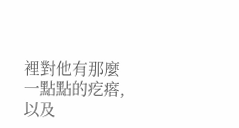裡對他有那麼一點點的疙瘩,以及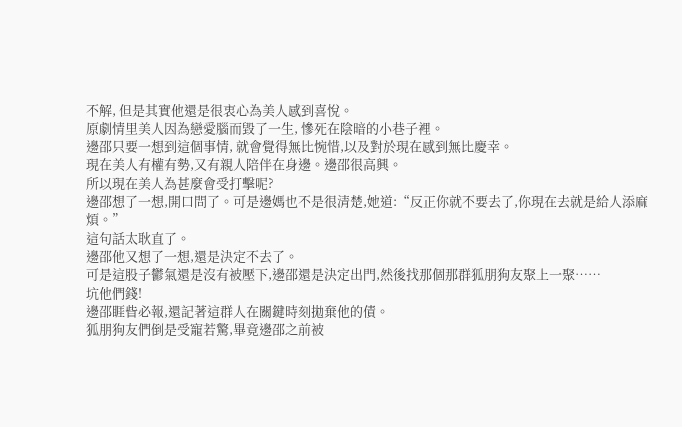不解, 但是其實他還是很衷心為美人感到喜悅。
原劇情里美人因為戀愛腦而毀了一生, 慘死在陰暗的小巷子裡。
邊邵只要一想到這個事情, 就會覺得無比惋惜,以及對於現在感到無比慶幸。
現在美人有權有勢,又有親人陪伴在身邊。邊邵很高興。
所以現在美人為甚麼會受打擊呢?
邊邵想了一想,開口問了。可是邊媽也不是很清楚,她道:“反正你就不要去了,你現在去就是給人添麻煩。”
這句話太耿直了。
邊邵他又想了一想,還是決定不去了。
可是這股子鬱氣還是沒有被壓下,邊邵還是決定出門,然後找那個那群狐朋狗友聚上一聚……
坑他們錢!
邊邵睚眥必報,還記著這群人在關鍵時刻拋棄他的債。
狐朋狗友們倒是受寵若驚,畢竟邊邵之前被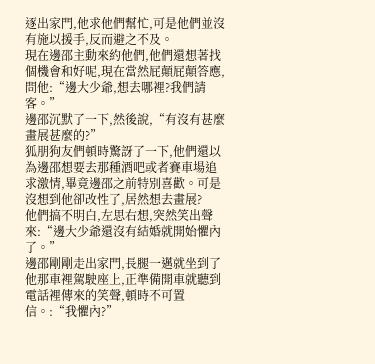逐出家門,他求他們幫忙,可是他們並沒有施以援手,反而避之不及。
現在邊邵主動來約他們,他們還想著找個機會和好呢,現在當然屁顛屁顛答應,問他:“邊大少爺,想去哪裡?我們請客。”
邊邵沉默了一下,然後說,“有沒有甚麼畫展甚麼的?”
狐朋狗友們頓時驚訝了一下,他們還以為邊邵想要去那種酒吧或者賽車場追求激情,畢竟邊邵之前特別喜歡。可是沒想到他卻改性了,居然想去畫展?
他們搞不明白,左思右想,突然笑出聲來:“邊大少爺還沒有結婚就開始懼內了。”
邊邵剛剛走出家門,長腿一邁就坐到了他那車裡駕駛座上,正準備開車就聽到電話裡傳來的笑聲,頓時不可置信。:“我懼內?”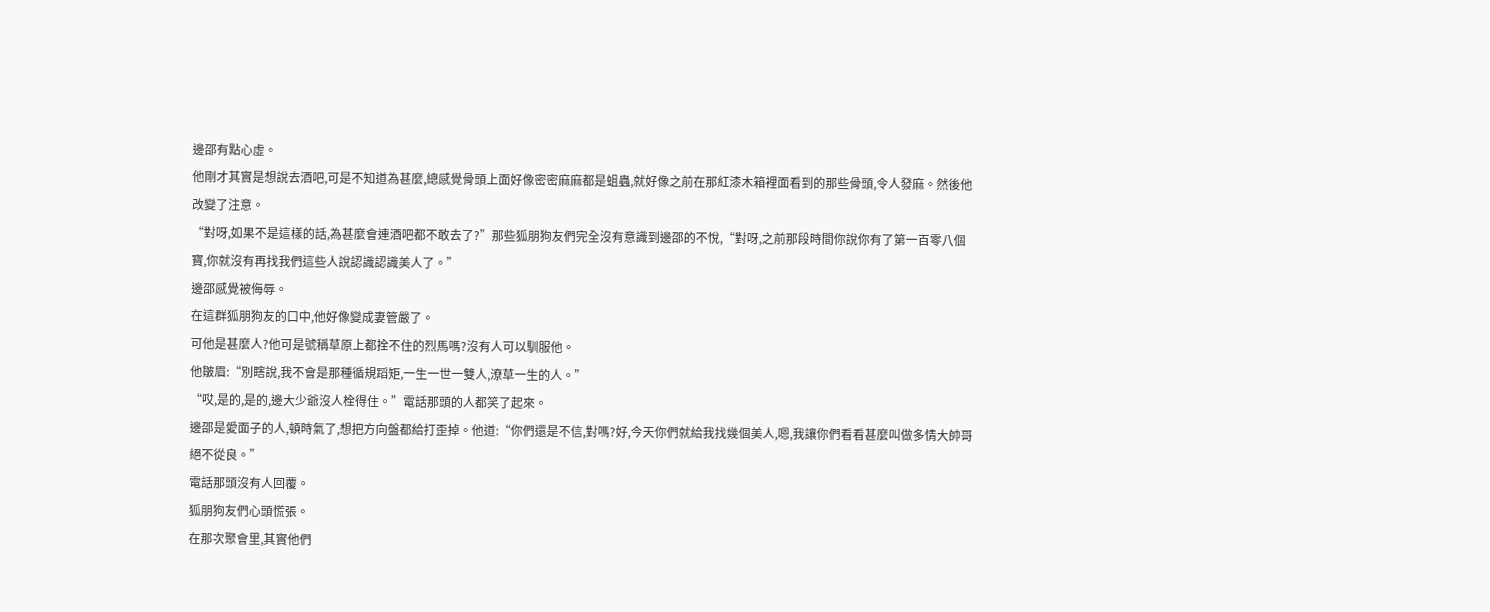邊邵有點心虛。
他剛才其實是想說去酒吧,可是不知道為甚麼,總感覺骨頭上面好像密密麻麻都是蛆蟲,就好像之前在那紅漆木箱裡面看到的那些骨頭,令人發麻。然後他改變了注意。
“對呀,如果不是這樣的話,為甚麼會連酒吧都不敢去了?”那些狐朋狗友們完全沒有意識到邊邵的不悅,“對呀,之前那段時間你說你有了第一百零八個寶,你就沒有再找我們這些人說認識認識美人了。”
邊邵感覺被侮辱。
在這群狐朋狗友的口中,他好像變成妻管嚴了。
可他是甚麼人?他可是號稱草原上都拴不住的烈馬嗎?沒有人可以馴服他。
他皺眉:“別瞎說,我不會是那種循規蹈矩,一生一世一雙人,潦草一生的人。”
“哎,是的,是的,邊大少爺沒人栓得住。”電話那頭的人都笑了起來。
邊邵是愛面子的人,頓時氣了,想把方向盤都給打歪掉。他道:“你們還是不信,對嗎?好,今天你們就給我找幾個美人,嗯,我讓你們看看甚麼叫做多情大帥哥絕不從良。”
電話那頭沒有人回覆。
狐朋狗友們心頭慌張。
在那次聚會里,其實他們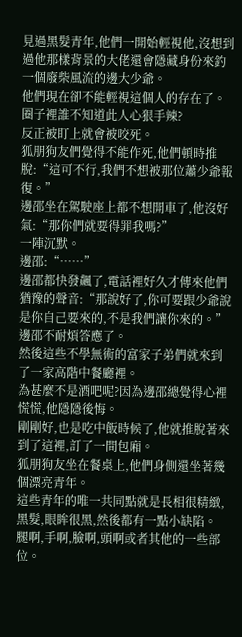見過黑髮青年,他們一開始輕視他,沒想到過他那樣背景的大佬還會隱藏身份來釣一個廢柴風流的邊大少爺。
他們現在卻不能輕視這個人的存在了。
圈子裡誰不知道此人心狠手辣?
反正被盯上就會被咬死。
狐朋狗友們覺得不能作死,他們頓時推脫:“這可不行,我們不想被那位蕭少爺報復。”
邊邵坐在駕駛座上都不想開車了,他沒好氣:“那你們就要得罪我嗎?”
一陣沉默。
邊邵:“……”
邊邵都快發飆了,電話裡好久才傳來他們猶豫的聲音:“那說好了,你可要跟少爺說是你自己要來的,不是我們讓你來的。”
邊邵不耐煩答應了。
然後這些不學無術的富家子弟們就來到了一家高階中餐廳裡。
為甚麼不是酒吧呢?因為邊邵總覺得心裡慌慌,他隱隱後悔。
剛剛好,也是吃中飯時候了,他就推脫著來到了這裡,訂了一間包廂。
狐朋狗友坐在餐桌上,他們身側還坐著幾個漂亮青年。
這些青年的唯一共同點就是長相很精緻,黑髮,眼眸很黑,然後都有一點小缺陷。
腿啊,手啊,臉啊,頭啊或者其他的一些部位。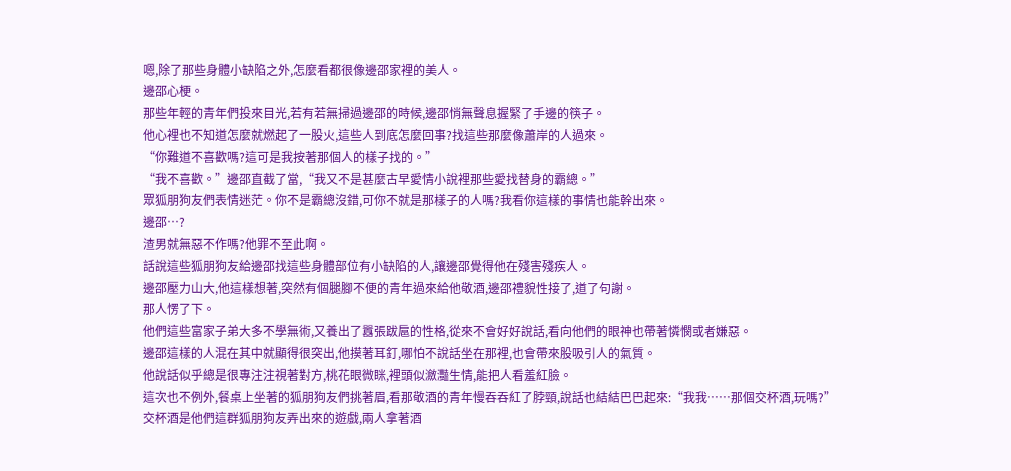嗯,除了那些身體小缺陷之外,怎麼看都很像邊邵家裡的美人。
邊邵心梗。
那些年輕的青年們投來目光,若有若無掃過邊邵的時候,邊邵悄無聲息握緊了手邊的筷子。
他心裡也不知道怎麼就燃起了一股火,這些人到底怎麼回事?找這些那麼像蕭岸的人過來。
“你難道不喜歡嗎?這可是我按著那個人的樣子找的。”
“我不喜歡。”邊邵直截了當,“我又不是甚麼古早愛情小說裡那些愛找替身的霸總。”
眾狐朋狗友們表情迷茫。你不是霸總沒錯,可你不就是那樣子的人嗎?我看你這樣的事情也能幹出來。
邊邵…?
渣男就無惡不作嗎?他罪不至此啊。
話說這些狐朋狗友給邊邵找這些身體部位有小缺陷的人,讓邊邵覺得他在殘害殘疾人。
邊邵壓力山大,他這樣想著,突然有個腿腳不便的青年過來給他敬酒,邊邵禮貌性接了,道了句謝。
那人愣了下。
他們這些富家子弟大多不學無術,又養出了囂張跋扈的性格,從來不會好好說話,看向他們的眼神也帶著憐憫或者嫌惡。
邊邵這樣的人混在其中就顯得很突出,他摸著耳釘,哪怕不說話坐在那裡,也會帶來股吸引人的氣質。
他說話似乎總是很專注注視著對方,桃花眼微眯,裡頭似瀲灩生情,能把人看羞紅臉。
這次也不例外,餐桌上坐著的狐朋狗友們挑著眉,看那敬酒的青年慢吞吞紅了脖頸,說話也結結巴巴起來:“我我……那個交杯酒,玩嗎?”
交杯酒是他們這群狐朋狗友弄出來的遊戲,兩人拿著酒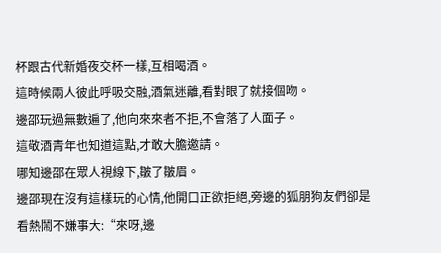杯跟古代新婚夜交杯一樣,互相喝酒。
這時候兩人彼此呼吸交融,酒氣迷離,看對眼了就接個吻。
邊邵玩過無數遍了,他向來來者不拒,不會落了人面子。
這敬酒青年也知道這點,才敢大膽邀請。
哪知邊邵在眾人視線下,皺了皺眉。
邊邵現在沒有這樣玩的心情,他開口正欲拒絕,旁邊的狐朋狗友們卻是看熱鬧不嫌事大:“來呀,邊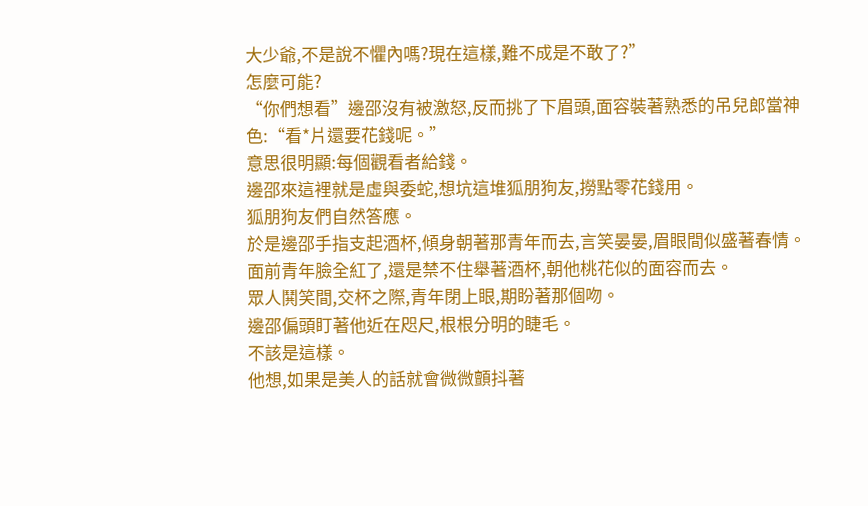大少爺,不是說不懼內嗎?現在這樣,難不成是不敢了?”
怎麼可能?
“你們想看”邊邵沒有被激怒,反而挑了下眉頭,面容裝著熟悉的吊兒郎當神色:“看*片還要花錢呢。”
意思很明顯:每個觀看者給錢。
邊邵來這裡就是虛與委蛇,想坑這堆狐朋狗友,撈點零花錢用。
狐朋狗友們自然答應。
於是邊邵手指支起酒杯,傾身朝著那青年而去,言笑晏晏,眉眼間似盛著春情。
面前青年臉全紅了,還是禁不住舉著酒杯,朝他桃花似的面容而去。
眾人鬨笑間,交杯之際,青年閉上眼,期盼著那個吻。
邊邵偏頭盯著他近在咫尺,根根分明的睫毛。
不該是這樣。
他想,如果是美人的話就會微微顫抖著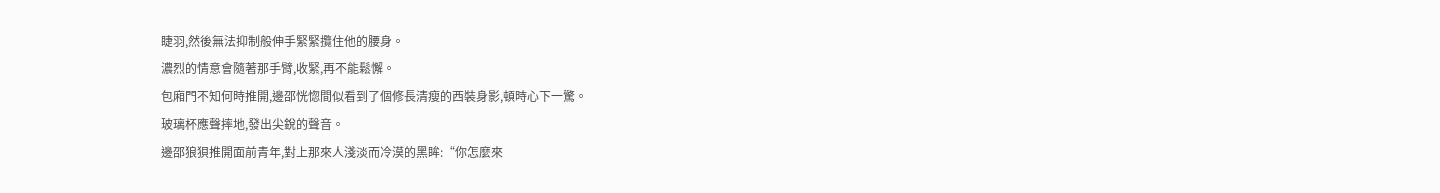睫羽,然後無法抑制般伸手緊緊攬住他的腰身。
濃烈的情意會隨著那手臂,收緊,再不能鬆懈。
包廂門不知何時推開,邊邵恍惚間似看到了個修長清瘦的西裝身影,頓時心下一驚。
玻璃杯應聲摔地,發出尖銳的聲音。
邊邵狼狽推開面前青年,對上那來人淺淡而冷漠的黑眸:“你怎麼來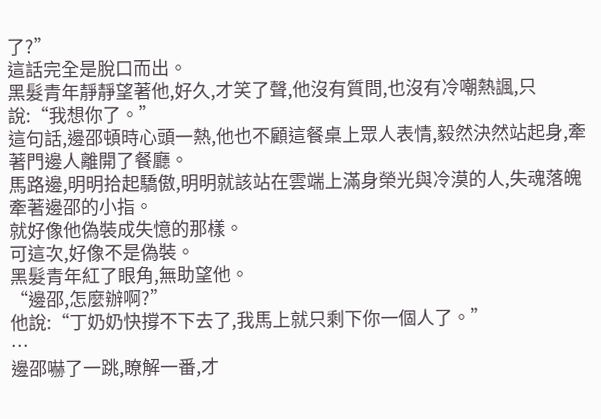了?”
這話完全是脫口而出。
黑髮青年靜靜望著他,好久,才笑了聲,他沒有質問,也沒有冷嘲熱諷,只說:“我想你了。”
這句話,邊邵頓時心頭一熱,他也不顧這餐桌上眾人表情,毅然決然站起身,牽著門邊人離開了餐廳。
馬路邊,明明拾起驕傲,明明就該站在雲端上滿身榮光與冷漠的人,失魂落魄牽著邊邵的小指。
就好像他偽裝成失憶的那樣。
可這次,好像不是偽裝。
黑髮青年紅了眼角,無助望他。
“邊邵,怎麼辦啊?”
他說:“丁奶奶快撐不下去了,我馬上就只剩下你一個人了。”
…
邊邵嚇了一跳,瞭解一番,才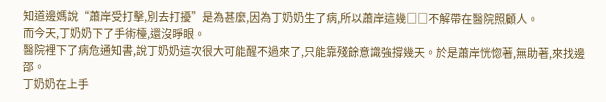知道邊媽說“蕭岸受打擊,別去打擾”是為甚麼,因為丁奶奶生了病,所以蕭岸這幾□□不解帶在醫院照顧人。
而今天,丁奶奶下了手術檯,還沒睜眼。
醫院裡下了病危通知書,說丁奶奶這次很大可能醒不過來了,只能靠殘餘意識強撐幾天。於是蕭岸恍惚著,無助著,來找邊邵。
丁奶奶在上手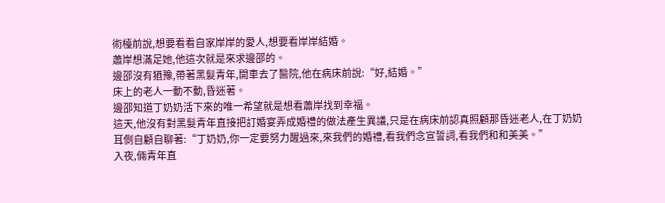術檯前說,想要看看自家岸岸的愛人,想要看岸岸結婚。
蕭岸想滿足她,他這次就是來求邊邵的。
邊邵沒有猶豫,帶著黑髮青年,開車去了醫院,他在病床前說:“好,結婚。”
床上的老人一動不動,昏迷著。
邊邵知道丁奶奶活下來的唯一希望就是想看蕭岸找到幸福。
這天,他沒有對黑髮青年直接把訂婚宴弄成婚禮的做法產生異議,只是在病床前認真照顧那昏迷老人,在丁奶奶耳側自顧自聊著:“丁奶奶,你一定要努力醒過來,來我們的婚禮,看我們念宣誓詞,看我們和和美美。”
入夜,倆青年直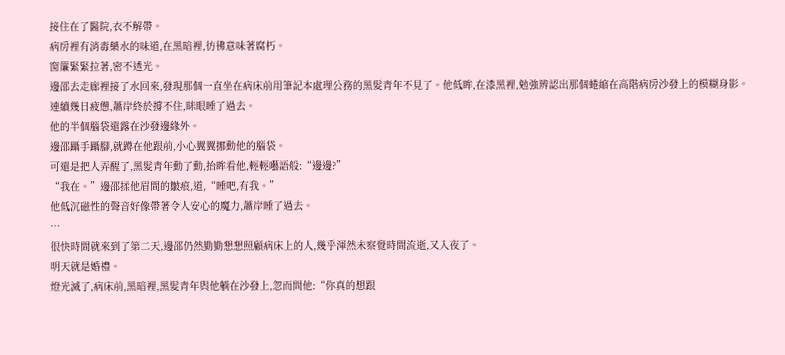接住在了醫院,衣不解帶。
病房裡有消毒藥水的味道,在黑暗裡,彷彿意味著腐朽。
窗簾緊緊拉著,密不透光。
邊邵去走廊裡接了水回來,發現那個一直坐在病床前用筆記本處理公務的黑髮青年不見了。他低眸,在漆黑裡,勉強辨認出那個蜷縮在高階病房沙發上的模糊身影。
連續幾日疲憊,蕭岸終於撐不住,眯眼睡了過去。
他的半個腦袋還露在沙發邊緣外。
邊邵躡手躡腳,就蹲在他跟前,小心翼翼挪動他的腦袋。
可還是把人弄醒了,黑髮青年動了動,抬眸看他,輕輕囈語般:“邊邊?”
“我在。”邊邵揉他眉間的皺痕,道,“睡吧,有我。”
他低沉磁性的聲音好像帶著令人安心的魔力,蕭岸睡了過去。
…
很快時間就來到了第二天,邊邵仍然勤勤懇懇照顧病床上的人,幾乎渾然未察覺時間流逝,又入夜了。
明天就是婚禮。
燈光滅了,病床前,黑暗裡,黑髮青年與他躺在沙發上,忽而問他:“你真的想跟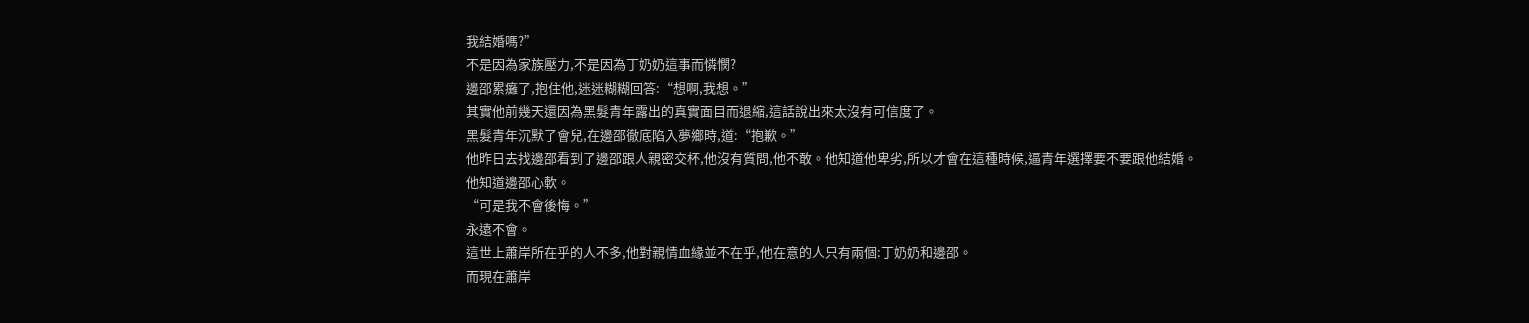我結婚嗎?”
不是因為家族壓力,不是因為丁奶奶這事而憐憫?
邊邵累癱了,抱住他,迷迷糊糊回答:“想啊,我想。”
其實他前幾天還因為黑髮青年露出的真實面目而退縮,這話說出來太沒有可信度了。
黑髮青年沉默了會兒,在邊邵徹底陷入夢鄉時,道:“抱歉。”
他昨日去找邊邵看到了邊邵跟人親密交杯,他沒有質問,他不敢。他知道他卑劣,所以才會在這種時候,逼青年選擇要不要跟他結婚。他知道邊邵心軟。
“可是我不會後悔。”
永遠不會。
這世上蕭岸所在乎的人不多,他對親情血緣並不在乎,他在意的人只有兩個:丁奶奶和邊邵。
而現在蕭岸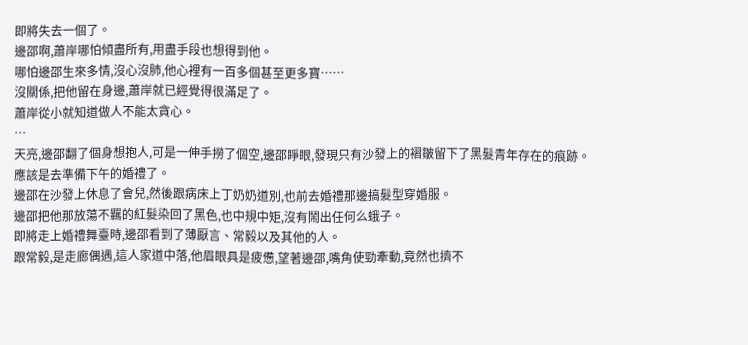即將失去一個了。
邊邵啊,蕭岸哪怕傾盡所有,用盡手段也想得到他。
哪怕邊邵生來多情,沒心沒肺,他心裡有一百多個甚至更多寶……
沒關係,把他留在身邊,蕭岸就已經覺得很滿足了。
蕭岸從小就知道做人不能太貪心。
…
天亮,邊邵翻了個身想抱人,可是一伸手撈了個空,邊邵睜眼,發現只有沙發上的褶皺留下了黑髮青年存在的痕跡。
應該是去準備下午的婚禮了。
邊邵在沙發上休息了會兒,然後跟病床上丁奶奶道別,也前去婚禮那邊搞髮型穿婚服。
邊邵把他那放蕩不羈的紅髮染回了黑色,也中規中矩,沒有鬧出任何么蛾子。
即將走上婚禮舞臺時,邊邵看到了薄厭言、常毅以及其他的人。
跟常毅,是走廊偶遇,這人家道中落,他眉眼具是疲憊,望著邊邵,嘴角使勁牽動,竟然也擠不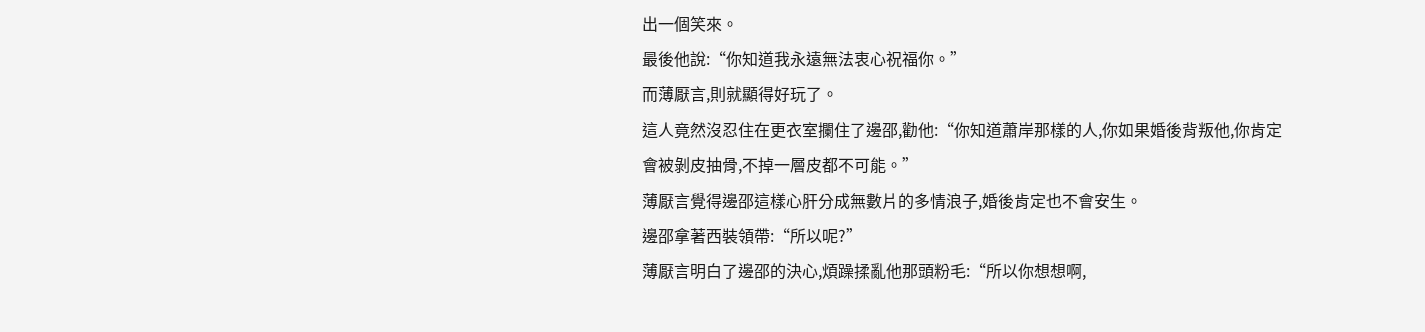出一個笑來。
最後他說:“你知道我永遠無法衷心祝福你。”
而薄厭言,則就顯得好玩了。
這人竟然沒忍住在更衣室攔住了邊邵,勸他:“你知道蕭岸那樣的人,你如果婚後背叛他,你肯定會被剝皮抽骨,不掉一層皮都不可能。”
薄厭言覺得邊邵這樣心肝分成無數片的多情浪子,婚後肯定也不會安生。
邊邵拿著西裝領帶:“所以呢?”
薄厭言明白了邊邵的決心,煩躁揉亂他那頭粉毛:“所以你想想啊,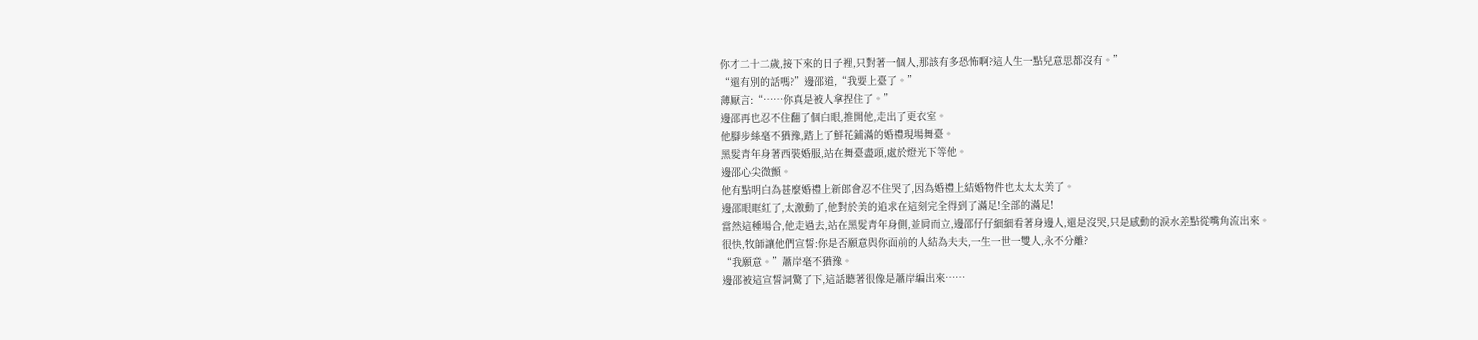你才二十二歲,接下來的日子裡,只對著一個人,那該有多恐怖啊?這人生一點兒意思都沒有。”
“還有別的話嗎?”邊邵道,“我要上臺了。”
薄厭言:“……你真是被人拿捏住了。”
邊邵再也忍不住翻了個白眼,推開他,走出了更衣室。
他腳步絲毫不猶豫,踏上了鮮花鋪滿的婚禮現場舞臺。
黑髮青年身著西裝婚服,站在舞臺盡頭,處於燈光下等他。
邊邵心尖微顫。
他有點明白為甚麼婚禮上新郎會忍不住哭了,因為婚禮上結婚物件也太太太美了。
邊邵眼眶紅了,太激動了,他對於美的追求在這刻完全得到了滿足!全部的滿足!
當然這種場合,他走過去,站在黑髮青年身側,並肩而立,邊邵仔仔細細看著身邊人,還是沒哭,只是感動的淚水差點從嘴角流出來。
很快,牧師讓他們宣誓:你是否願意與你面前的人結為夫夫,一生一世一雙人,永不分離?
“我願意。”蕭岸毫不猶豫。
邊邵被這宣誓詞驚了下,這話聽著很像是蕭岸編出來……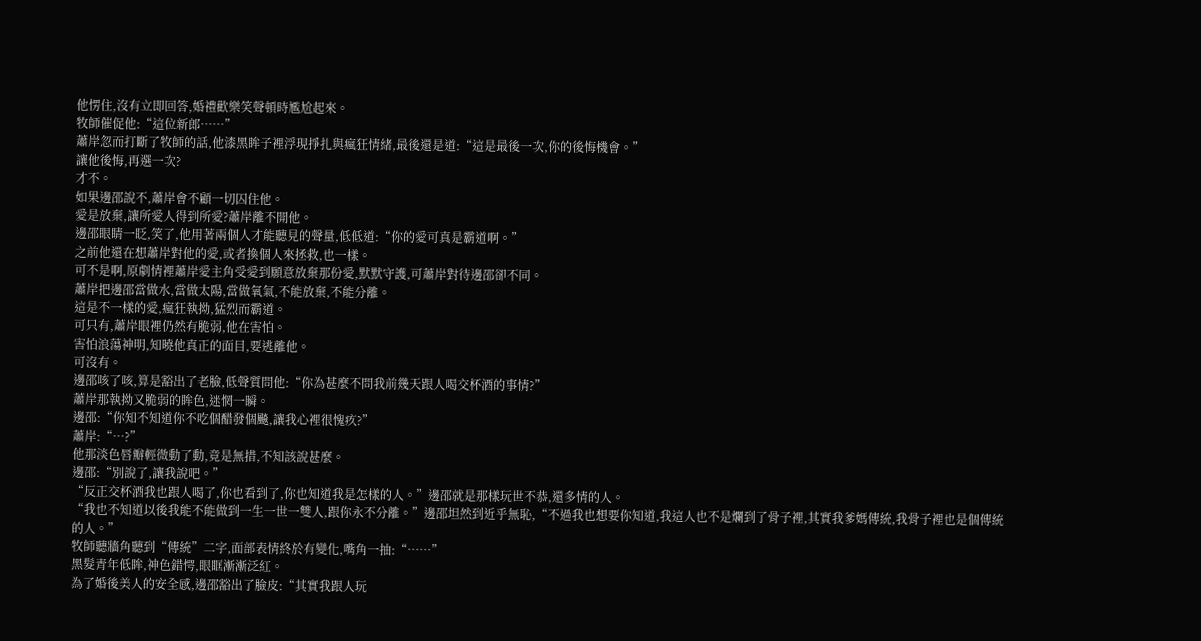他愣住,沒有立即回答,婚禮歡樂笑聲頓時尷尬起來。
牧師催促他:“這位新郎……”
蕭岸忽而打斷了牧師的話,他漆黑眸子裡浮現掙扎與瘋狂情緒,最後還是道:“這是最後一次,你的後悔機會。”
讓他後悔,再選一次?
才不。
如果邊邵說不,蕭岸會不顧一切囚住他。
愛是放棄,讓所愛人得到所愛?蕭岸離不開他。
邊邵眼睛一眨,笑了,他用著兩個人才能聽見的聲量,低低道:“你的愛可真是霸道啊。”
之前他還在想蕭岸對他的愛,或者換個人來拯救,也一樣。
可不是啊,原劇情裡蕭岸愛主角受愛到願意放棄那份愛,默默守護,可蕭岸對待邊邵卻不同。
蕭岸把邊邵當做水,當做太陽,當做氧氣,不能放棄,不能分離。
這是不一樣的愛,瘋狂執拗,猛烈而霸道。
可只有,蕭岸眼裡仍然有脆弱,他在害怕。
害怕浪蕩神明,知曉他真正的面目,要逃離他。
可沒有。
邊邵咳了咳,算是豁出了老臉,低聲質問他:“你為甚麼不問我前幾天跟人喝交杯酒的事情?”
蕭岸那執拗又脆弱的眸色,迷惘一瞬。
邊邵:“你知不知道你不吃個醋發個飈,讓我心裡很愧疚?”
蕭岸:“…?”
他那淡色唇瓣輕微動了動,竟是無措,不知該說甚麼。
邊邵:“別說了,讓我說吧。”
“反正交杯酒我也跟人喝了,你也看到了,你也知道我是怎樣的人。”邊邵就是那樣玩世不恭,還多情的人。
“我也不知道以後我能不能做到一生一世一雙人,跟你永不分離。”邊邵坦然到近乎無恥,“不過我也想要你知道,我這人也不是爛到了骨子裡,其實我爹媽傳統,我骨子裡也是個傳統的人。”
牧師聽牆角聽到“傳統”二字,面部表情終於有變化,嘴角一抽:“……”
黑髮青年低眸,神色錯愕,眼眶漸漸泛紅。
為了婚後美人的安全感,邊邵豁出了臉皮:“其實我跟人玩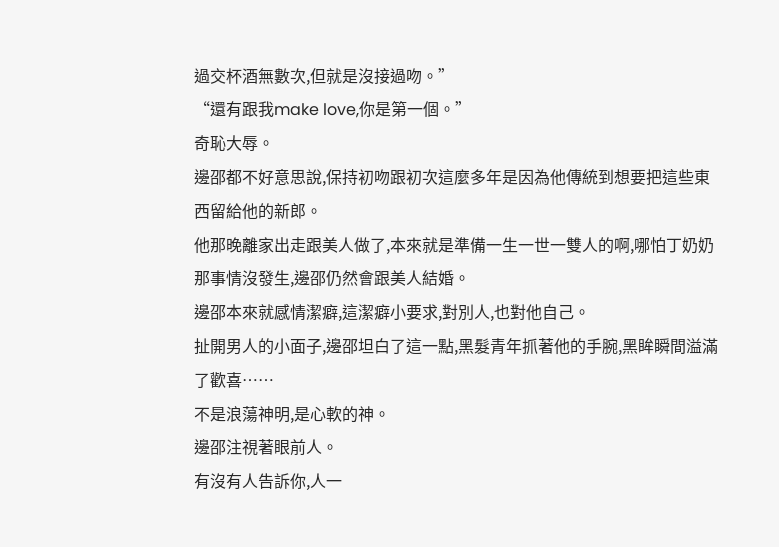過交杯酒無數次,但就是沒接過吻。”
“還有跟我make love,你是第一個。”
奇恥大辱。
邊邵都不好意思說,保持初吻跟初次這麼多年是因為他傳統到想要把這些東西留給他的新郎。
他那晚離家出走跟美人做了,本來就是準備一生一世一雙人的啊,哪怕丁奶奶那事情沒發生,邊邵仍然會跟美人結婚。
邊邵本來就感情潔癖,這潔癖小要求,對別人,也對他自己。
扯開男人的小面子,邊邵坦白了這一點,黑髮青年抓著他的手腕,黑眸瞬間溢滿了歡喜……
不是浪蕩神明,是心軟的神。
邊邵注視著眼前人。
有沒有人告訴你,人一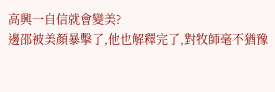高興一自信就會變美?
邊邵被美顏暴擊了,他也解釋完了,對牧師毫不猶豫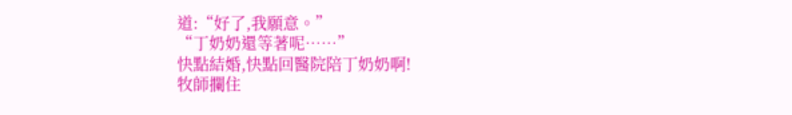道:“好了,我願意。”
“丁奶奶還等著呢……”
快點結婚,快點回醫院陪丁奶奶啊!
牧師攔住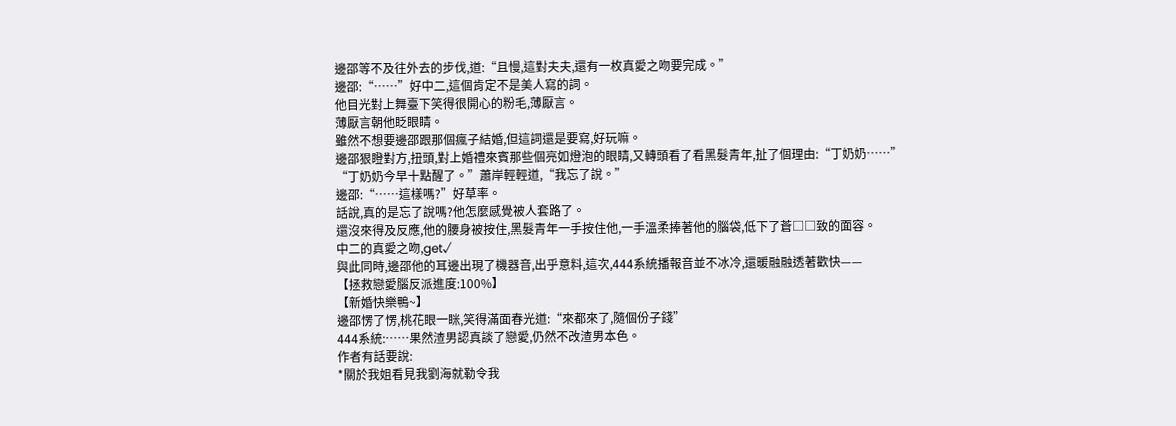邊邵等不及往外去的步伐,道:“且慢,這對夫夫,還有一枚真愛之吻要完成。”
邊邵:“……”好中二,這個肯定不是美人寫的詞。
他目光對上舞臺下笑得很開心的粉毛,薄厭言。
薄厭言朝他眨眼睛。
雖然不想要邊邵跟那個瘋子結婚,但這詞還是要寫,好玩嘛。
邊邵狠瞪對方,扭頭,對上婚禮來賓那些個亮如燈泡的眼睛,又轉頭看了看黑髮青年,扯了個理由:“丁奶奶……”
“丁奶奶今早十點醒了。”蕭岸輕輕道,“我忘了說。”
邊邵:“……這樣嗎?”好草率。
話說,真的是忘了說嗎?他怎麼感覺被人套路了。
還沒來得及反應,他的腰身被按住,黑髮青年一手按住他,一手溫柔捧著他的腦袋,低下了蒼□□致的面容。
中二的真愛之吻,get√
與此同時,邊邵他的耳邊出現了機器音,出乎意料,這次,444系統播報音並不冰冷,還暖融融透著歡快——
【拯救戀愛腦反派進度:100%】
【新婚快樂鴨~】
邊邵愣了愣,桃花眼一眯,笑得滿面春光道:“來都來了,隨個份子錢”
444系統:……果然渣男認真談了戀愛,仍然不改渣男本色。
作者有話要說:
*關於我姐看見我劉海就勒令我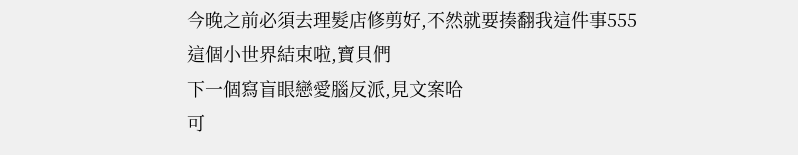今晚之前必須去理髮店修剪好,不然就要揍翻我這件事555
這個小世界結束啦,寶貝們
下一個寫盲眼戀愛腦反派,見文案哈
可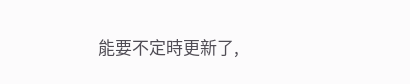能要不定時更新了,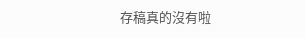存稿真的沒有啦